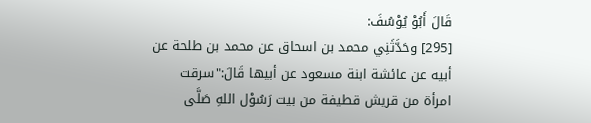قَالَ أَبُوْ يُوْسُفَ:
[295] وحَدَّثَنِي محمد بن اسحاق عن محمد بن طلحة عن أبيه عن عائشة ابنة مسعود عن أبيها قَالَ:"سرقت امرأة من قريش قطيفة من بيت رَسُوْل اللهِ صَلَّى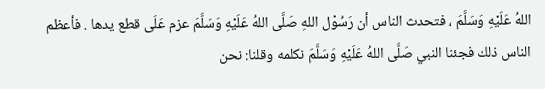اللهُ عَلَيْهِ وَسَلَّمَ ، فتحدث الناس أن رَسُوْل اللهِ صَلَّى اللهُ عَلَيْهِ وَسَلَّمَ عزم عَلَى قطع يدها . فأعظم الناس ذلك فجئنا النبي صَلَّى اللهُ عَلَيْهِ وَسَلَّمَ نكلمه وقلنا: نحن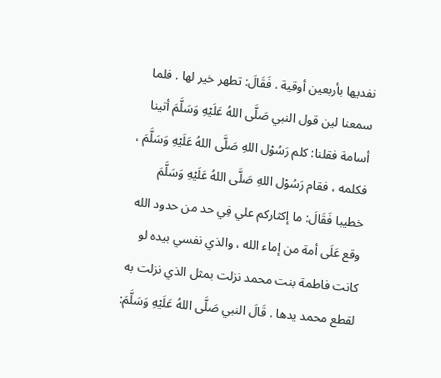نفديها بأربعين أوقية . فَقَالَ: تطهر خير لها . فلما سمعنا لين قول النبي صَلَّى اللهُ عَلَيْهِ وَسَلَّمَ أتينا أسامة فقلنا: كلم رَسُوْل اللهِ صَلَّى اللهُ عَلَيْهِ وَسَلَّمَ ، فكلمه ، فقام رَسُوْل اللهِ صَلَّى اللهُ عَلَيْهِ وَسَلَّمَ خطيبا فَقَالَ: ما إكثاركم علي فِي حد من حدود الله وقع عَلَى أمة من إماء الله ، والذي نفسي بيده لو كانت فاطمة بنت محمد نزلت بمثل الذي نزلت به لقطع محمد يدها . قَالَ النبي صَلَّى اللهُ عَلَيْهِ وَسَلَّمَ: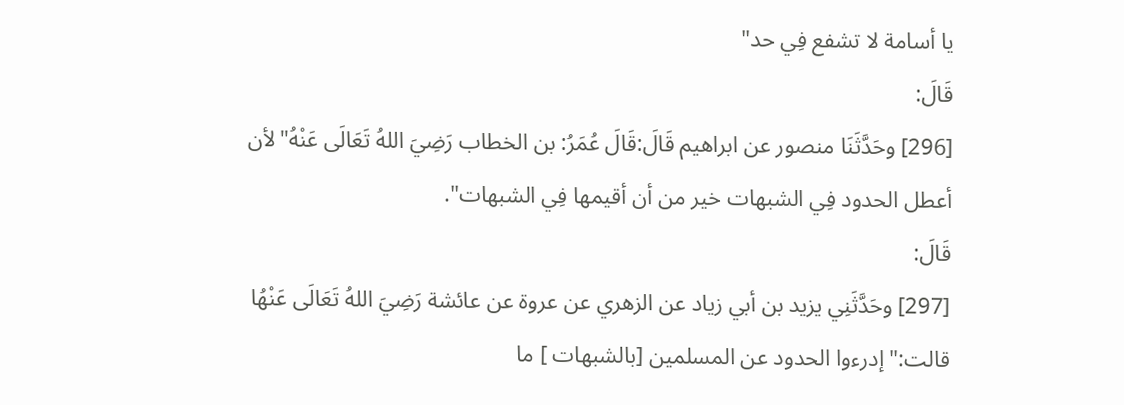يا أسامة لا تشفع فِي حد"
قَالَ:
[296] وحَدَّثَنَا منصور عن ابراهيم قَالَ:قَالَ عُمَرُ: بن الخطاب رَضِيَ اللهُ تَعَالَى عَنْهُ"لأن أعطل الحدود فِي الشبهات خير من أن أقيمها فِي الشبهات".
قَالَ:
[297] وحَدَّثَنِي يزيد بن أبي زياد عن الزهري عن عروة عن عائشة رَضِيَ اللهُ تَعَالَى عَنْهُا قالت:"إدرءوا الحدود عن المسلمين [بالشبهات ] ما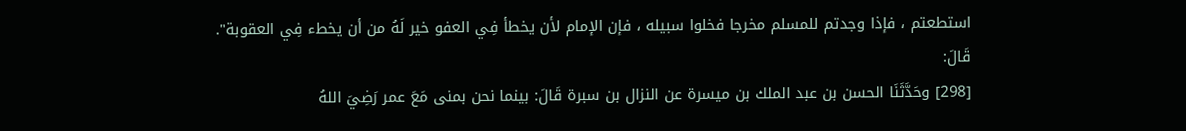استطعتم ، فإذا وجدتم للمسلم مخرجا فخلوا سبيله ، فإن الإمام لأن يخطأ فِي العفو خير لَهُ من أن يخطء فِي العقوبة".
قَالَ:
[298] وحَدَّثَنَا الحسن بن عبد الملك بن ميسرة عن النزال بن سبرة قَالَ: بينما نحن بمنى مَعَ عمر رَضِيَ اللهُ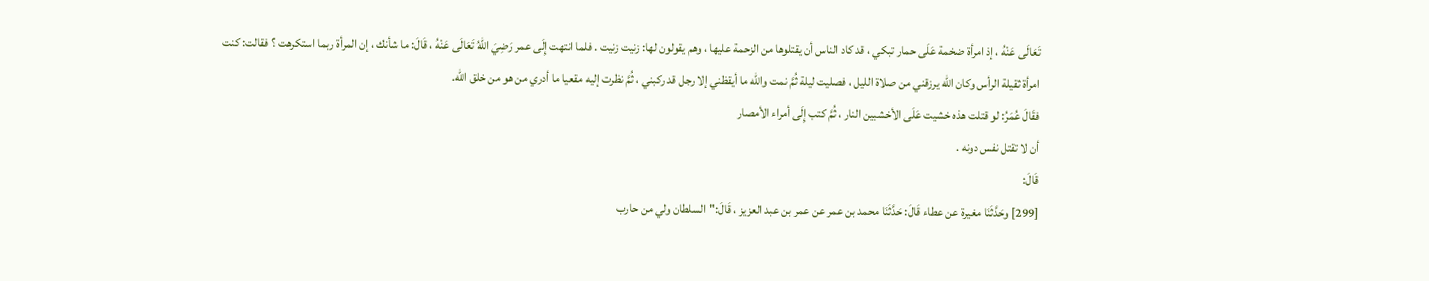تَعَالَى عَنْهُ ، إذ امرأة ضخمة عَلَى حمار تبكي ، قد كاد الناس أن يقتلوها من الزحمة عليها ، وهم يقولون لها: زنيت زنيت . فلما انتهت إِلَى عمر رَضِيَ اللهُ تَعَالَى عَنْهُ ، قَالَ: ما شأنك ، إن المرأة ربما استكرهت ؟ فقالت: كنت امرأة ثقيلة الرأس وكان الله يرزقني من صلاة الليل ، فصليت ليلة ثُمَّ نمت والله ما أيقظني إلا رجل قد ركبني ، ثُمَّ نظرت إليه مقعيا ما أدري من هو من خلق الله.
فقَالَ عُمَرُ: لو قتلت هذه خشيت عَلَى الأخشبين النار ، ثُمَّ كتب إِلَى أمراء الأمصار
أن لا تقتل نفس دونه .
قَالَ:
[299] وحَدَّثَنَا مغيرة عن عطاء قَالَ: حَدَّثَنَا محمد بن عمر عن عمر بن عبد العزيز ، قَالَ:"السلطان ولي من حارب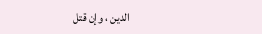الدين ، وإن قتل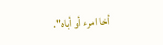أخا امرء أو أباه".